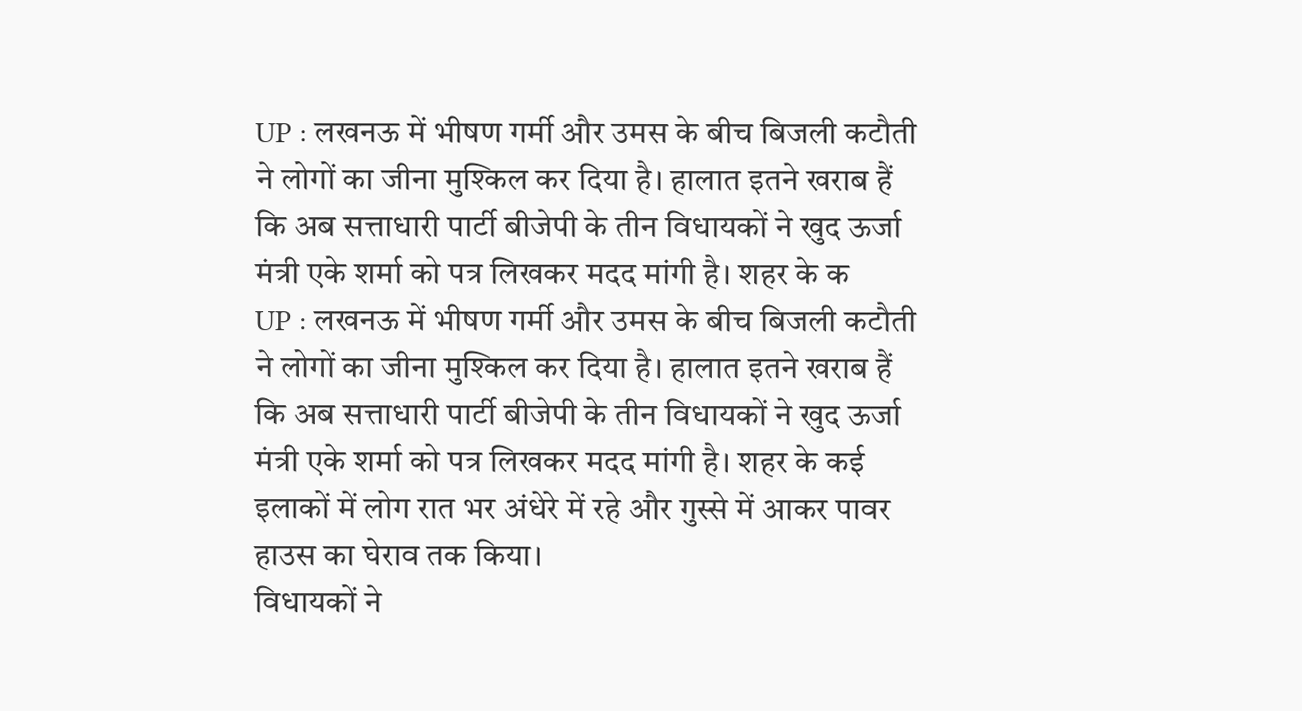UP : लखनऊ में भीषण गर्मी और उमस के बीच बिजली कटौती ने लोगों का जीना मुश्किल कर दिया है। हालात इतने खराब हैं कि अब सत्ताधारी पार्टी बीजेपी के तीन विधायकों ने खुद ऊर्जा मंत्री एके शर्मा को पत्र लिखकर मदद मांगी है। शहर के क
UP : लखनऊ में भीषण गर्मी और उमस के बीच बिजली कटौती ने लोगों का जीना मुश्किल कर दिया है। हालात इतने खराब हैं कि अब सत्ताधारी पार्टी बीजेपी के तीन विधायकों ने खुद ऊर्जा मंत्री एके शर्मा को पत्र लिखकर मदद मांगी है। शहर के कई इलाकों में लोग रात भर अंधेरे में रहे और गुस्से में आकर पावर हाउस का घेराव तक किया।
विधायकों ने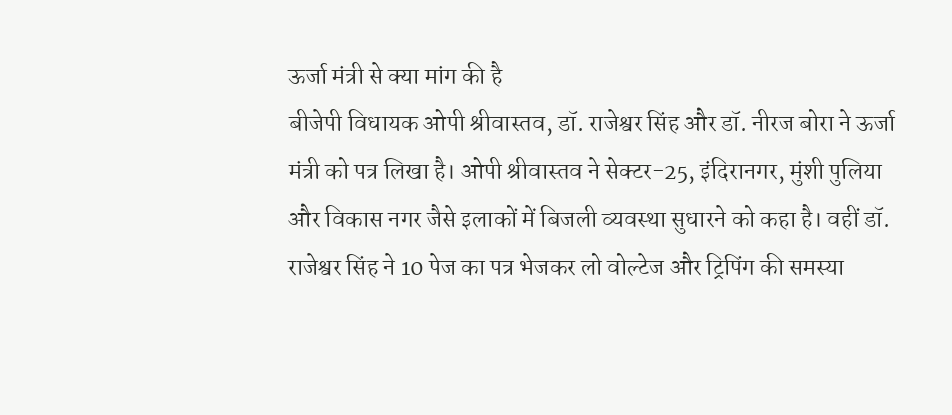ऊर्जा मंत्री से क्या मांग की है
बीजेपी विधायक ओपी श्रीवास्तव, डॉ. राजेश्वर सिंह और डॉ. नीरज बोरा ने ऊर्जा मंत्री को पत्र लिखा है। ओपी श्रीवास्तव ने सेक्टर-25, इंदिरानगर, मुंशी पुलिया और विकास नगर जैसे इलाकों में बिजली व्यवस्था सुधारने को कहा है। वहीं डॉ. राजेश्वर सिंह ने 10 पेज का पत्र भेजकर लो वोल्टेज और ट्रिपिंग की समस्या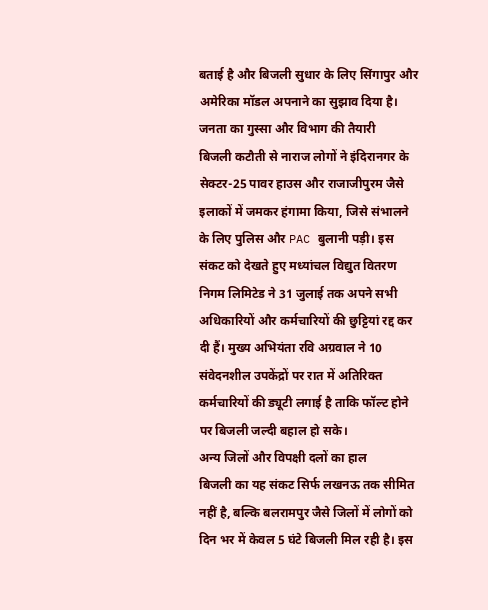बताई है और बिजली सुधार के लिए सिंगापुर और अमेरिका मॉडल अपनाने का सुझाव दिया है।
जनता का गुस्सा और विभाग की तैयारी
बिजली कटौती से नाराज लोगों ने इंदिरानगर के सेक्टर-25 पावर हाउस और राजाजीपुरम जैसे इलाकों में जमकर हंगामा किया, जिसे संभालने के लिए पुलिस और PAC बुलानी पड़ी। इस संकट को देखते हुए मध्यांचल विद्युत वितरण निगम लिमिटेड ने 31 जुलाई तक अपने सभी अधिकारियों और कर्मचारियों की छुट्टियां रद्द कर दी हैं। मुख्य अभियंता रवि अग्रवाल ने 10 संवेदनशील उपकेंद्रों पर रात में अतिरिक्त कर्मचारियों की ड्यूटी लगाई है ताकि फॉल्ट होने पर बिजली जल्दी बहाल हो सके।
अन्य जिलों और विपक्षी दलों का हाल
बिजली का यह संकट सिर्फ लखनऊ तक सीमित नहीं है, बल्कि बलरामपुर जैसे जिलों में लोगों को दिन भर में केवल 5 घंटे बिजली मिल रही है। इस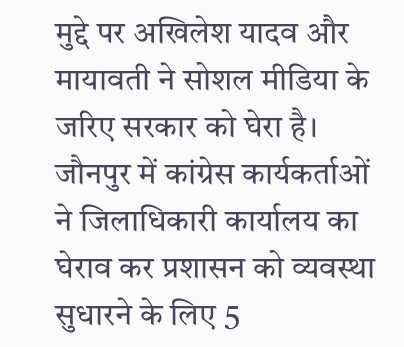मुद्दे पर अखिलेश यादव और मायावती ने सोशल मीडिया के जरिए सरकार को घेरा है। जौनपुर में कांग्रेस कार्यकर्ताओं ने जिलाधिकारी कार्यालय का घेराव कर प्रशासन को व्यवस्था सुधारने के लिए 5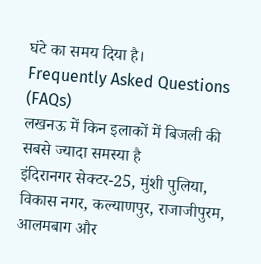घंटे का समय दिया है।
Frequently Asked Questions (FAQs)
लखनऊ में किन इलाकों में बिजली की सबसे ज्यादा समस्या है
इंदिरानगर सेक्टर-25, मुंशी पुलिया, विकास नगर, कल्याणपुर, राजाजीपुरम, आलमबाग और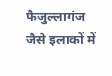फैजुल्लागंज जैसे इलाकों में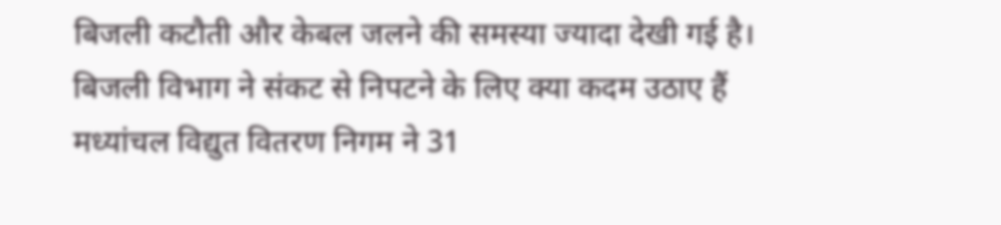बिजली कटौती और केबल जलने की समस्या ज्यादा देखी गई है।
बिजली विभाग ने संकट से निपटने के लिए क्या कदम उठाए हैं
मध्यांचल विद्युत वितरण निगम ने 31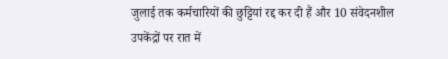जुलाई तक कर्मचारियों की छुट्टियां रद्द कर दी हैं और 10 संवेदनशील उपकेंद्रों पर रात में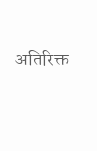अतिरिक्त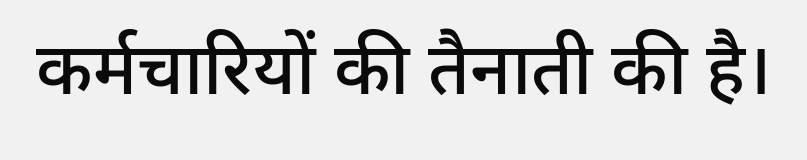कर्मचारियों की तैनाती की है।